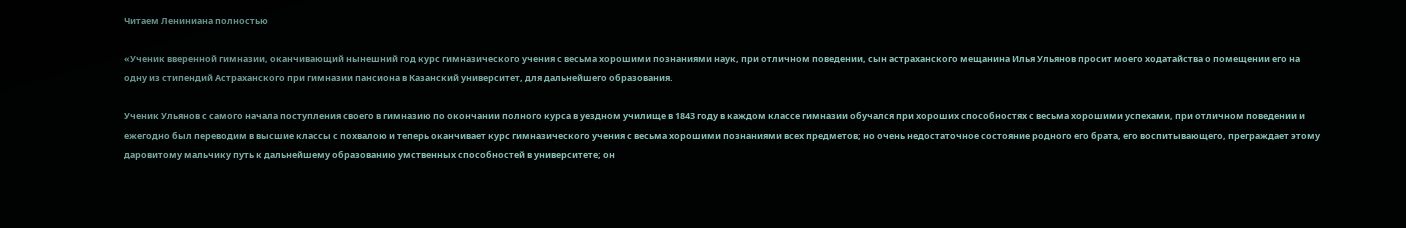Читаем Лениниана полностью

«Ученик вверенной гимназии, оканчивающий нынешний год курс гимназического учения с весьма хорошими познаниями наук, при отличном поведении, сын астраханского мещанина Илья Ульянов просит моего ходатайства о помещении его на одну из стипендий Астраханского при гимназии пансиона в Казанский университет, для дальнейшего образования.

Ученик Ульянов с самого начала поступления своего в гимназию по окончании полного курса в уездном училище в 1843 году в каждом классе гимназии обучался при хороших способностях с весьма хорошими успехами, при отличном поведении и ежегодно был переводим в высшие классы с похвалою и теперь оканчивает курс гимназического учения с весьма хорошими познаниями всех предметов; но очень недостаточное состояние родного его брата, его воспитывающего, преграждает этому даровитому мальчику путь к дальнейшему образованию умственных способностей в университете; он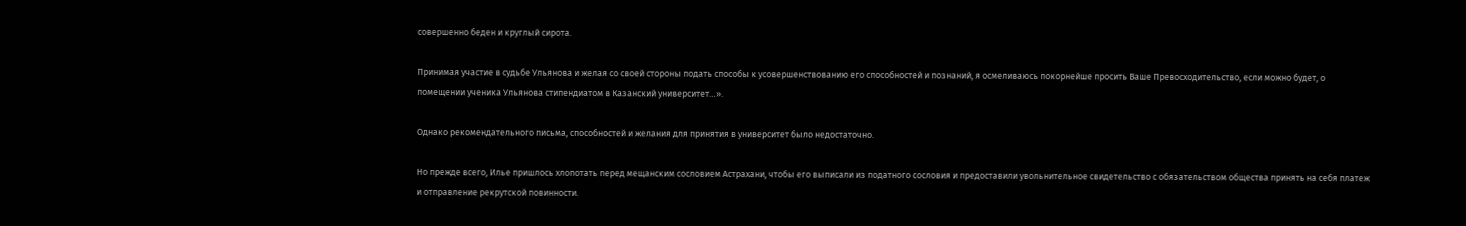совершенно беден и круглый сирота.

Принимая участие в судьбе Ульянова и желая со своей стороны подать способы к усовершенствованию его способностей и познаний, я осмеливаюсь покорнейше просить Ваше Превосходительство, если можно будет, о помещении ученика Ульянова стипендиатом в Казанский университет…».

Однако рекомендательного письма, способностей и желания для принятия в университет было недостаточно.

Но прежде всего, Илье пришлось хлопотать перед мещанским сословием Астрахани, чтобы его выписали из податного сословия и предоставили увольнительное свидетельство с обязательством общества принять на себя платеж и отправление рекрутской повинности.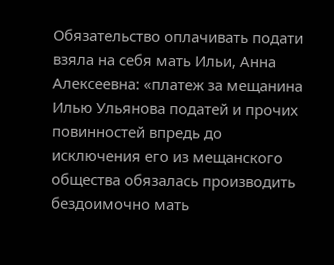Обязательство оплачивать подати взяла на себя мать Ильи, Анна Алексеевна: «платеж за мещанина Илью Ульянова податей и прочих повинностей впредь до исключения его из мещанского общества обязалась производить бездоимочно мать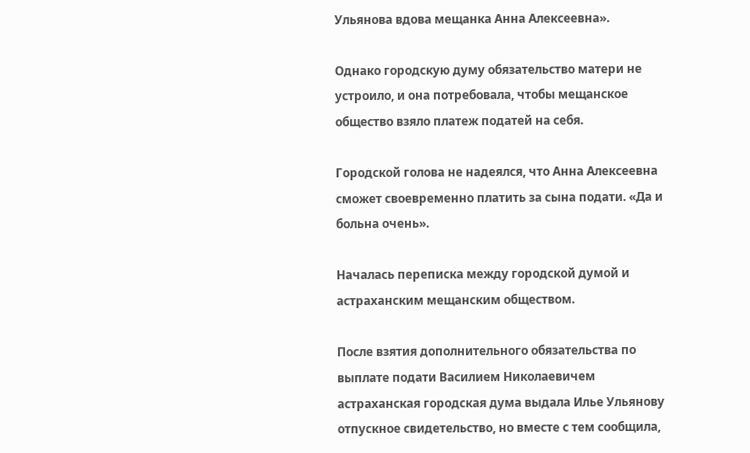Ульянова вдова мещанка Анна Алексеевна».

Однако городскую думу обязательство матери не устроило, и она потребовала, чтобы мещанское общество взяло платеж податей на себя.

Городской голова не надеялся, что Анна Алексеевна сможет своевременно платить за сына подати. «Да и больна очень».

Началась переписка между городской думой и астраханским мещанским обществом.

После взятия дополнительного обязательства по выплате подати Василием Николаевичем астраханская городская дума выдала Илье Ульянову отпускное свидетельство, но вместе с тем сообщила,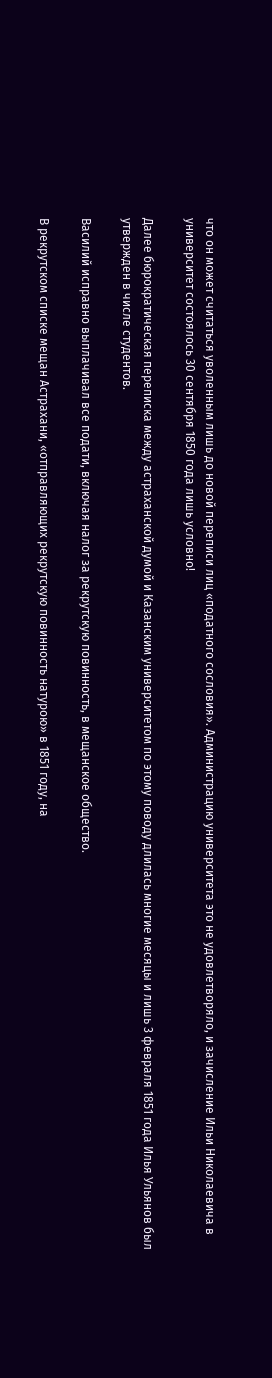что он может считаться уволенным лишь до новой переписи лиц «податного сословия». Администрацию университета это не удовлетворяло, и зачисление Ильи Николаевича в университет состоялось 30 сентября 1850 года лишь условно!

Далее бюрократическая переписка между астраханской думой и Казанским университетом по этому поводу длилась многие месяцы и лишь 3 февраля 1851 года Илья Ульянов был утвержден в числе студентов.

Василий исправно выплачивал все подати, включая налог за рекрутскую повинность, в мещанское общество.

В рекрутском списке мещан Астрахани, «отправляющих рекрутскую повинность натурою» в 1851 году, на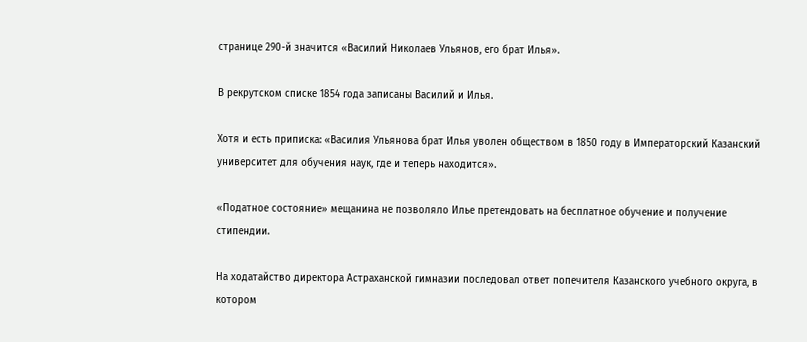странице 290-й значится «Василий Николаев Ульянов, его брат Илья».

В рекрутском списке 1854 года записаны Василий и Илья.

Хотя и есть приписка: «Василия Ульянова брат Илья уволен обществом в 1850 году в Императорский Казанский университет для обучения наук, где и теперь находится».

«Податное состояние» мещанина не позволяло Илье претендовать на бесплатное обучение и получение стипендии.

На ходатайство директора Астраханской гимназии последовал ответ попечителя Казанского учебного округа, в котором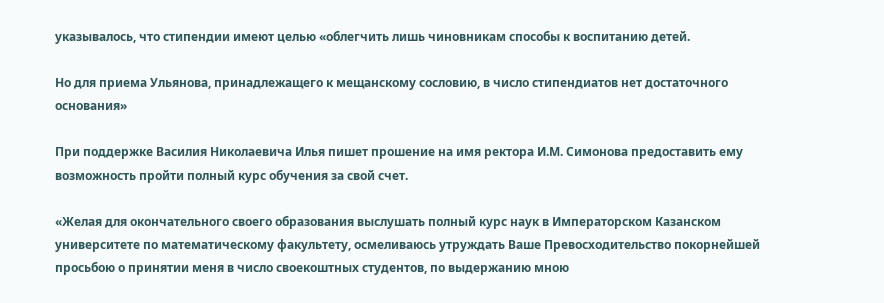указывалось, что стипендии имеют целью «облегчить лишь чиновникам способы к воспитанию детей.

Но для приема Ульянова, принадлежащего к мещанскому сословию, в число стипендиатов нет достаточного основания»

При поддержке Василия Николаевича Илья пишет прошение на имя ректора И.М. Симонова предоставить ему возможность пройти полный курс обучения за свой счет.

«Желая для окончательного своего образования выслушать полный курс наук в Императорском Казанском университете по математическому факультету, осмеливаюсь утруждать Ваше Превосходительство покорнейшей просьбою о принятии меня в число своекоштных студентов, по выдержанию мною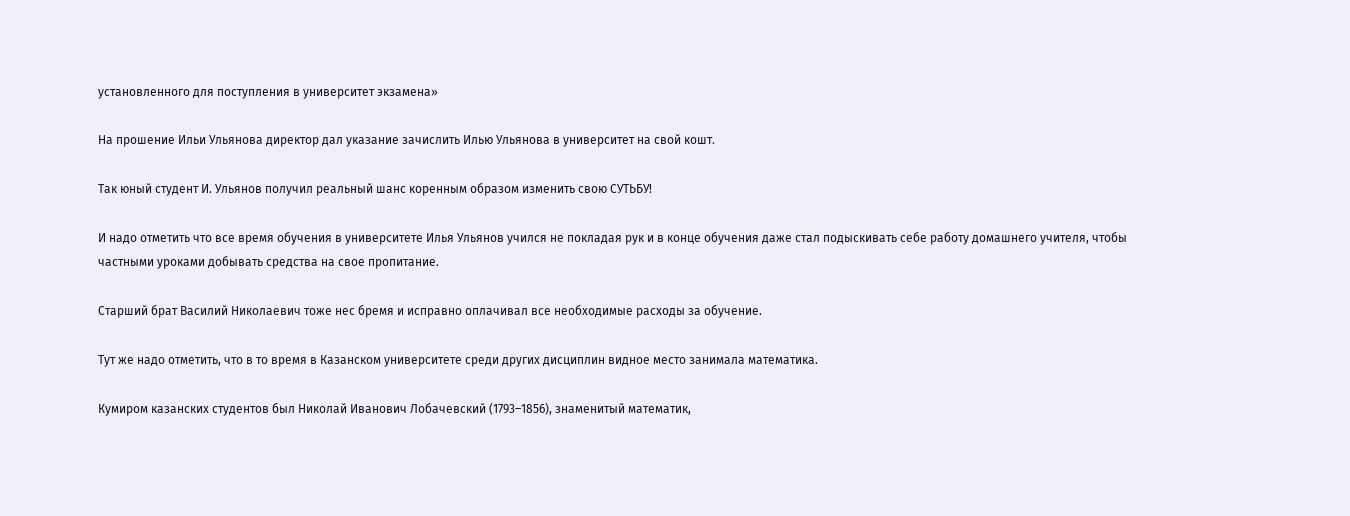установленного для поступления в университет экзамена»

На прошение Ильи Ульянова директор дал указание зачислить Илью Ульянова в университет на свой кошт.

Так юный студент И. Ульянов получил реальный шанс коренным образом изменить свою СУТЬБУ!

И надо отметить что все время обучения в университете Илья Ульянов учился не покладая рук и в конце обучения даже стал подыскивать себе работу домашнего учителя, чтобы частными уроками добывать средства на свое пропитание.

Старший брат Василий Николаевич тоже нес бремя и исправно оплачивал все необходимые расходы за обучение.

Тут же надо отметить, что в то время в Казанском университете среди других дисциплин видное место занимала математика.

Кумиром казанских студентов был Николай Иванович Лобачевский (1793–1856), знаменитый математик,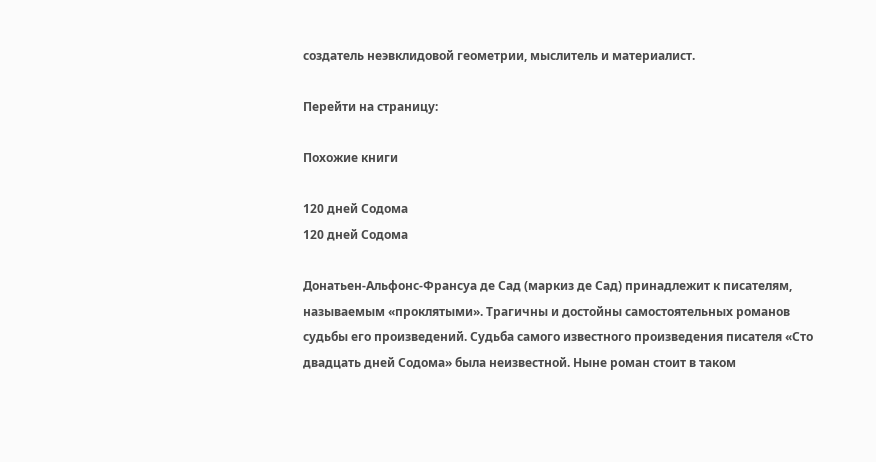создатель неэвклидовой геометрии, мыслитель и материалист.

Перейти на страницу:

Похожие книги

120 дней Содома
120 дней Содома

Донатьен-Альфонс-Франсуа де Сад (маркиз де Сад) принадлежит к писателям, называемым «проклятыми». Трагичны и достойны самостоятельных романов судьбы его произведений. Судьба самого известного произведения писателя «Сто двадцать дней Содома» была неизвестной. Ныне роман стоит в таком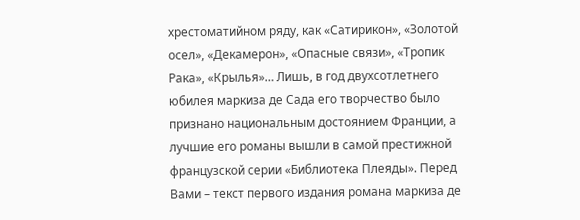хрестоматийном ряду, как «Сатирикон», «Золотой осел», «Декамерон», «Опасные связи», «Тропик Рака», «Крылья»… Лишь, в год двухсотлетнего юбилея маркиза де Сада его творчество было признано национальным достоянием Франции, а лучшие его романы вышли в самой престижной французской серии «Библиотека Плеяды». Перед Вами – текст первого издания романа маркиза де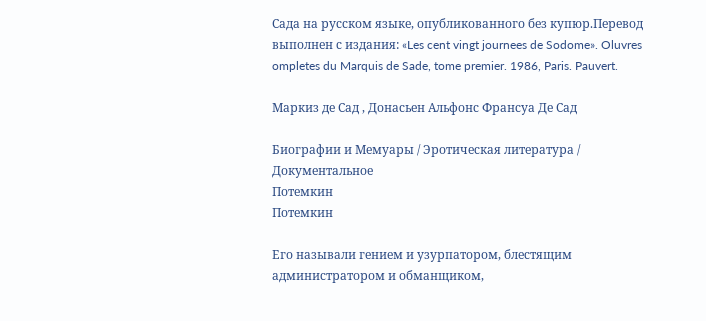Сада на русском языке, опубликованного без купюр.Перевод выполнен с издания: «Les cent vingt journees de Sodome». Oluvres ompletes du Marquis de Sade, tome premier. 1986, Paris. Pauvert.

Маркиз де Сад , Донасьен Альфонс Франсуа Де Сад

Биографии и Мемуары / Эротическая литература / Документальное
Потемкин
Потемкин

Его называли гением и узурпатором, блестящим администратором и обманщиком,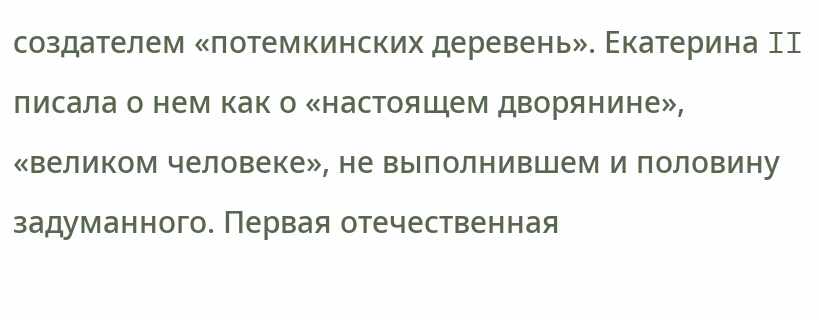создателем «потемкинских деревень». Екатерина II писала о нем как о «настоящем дворянине», «великом человеке», не выполнившем и половину задуманного. Первая отечественная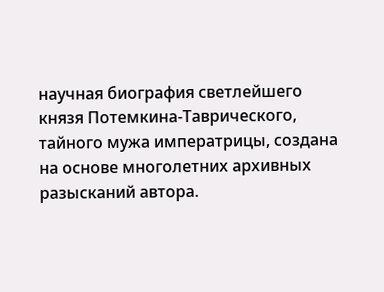научная биография светлейшего князя Потемкина-Таврического, тайного мужа императрицы, создана на основе многолетних архивных разысканий автора.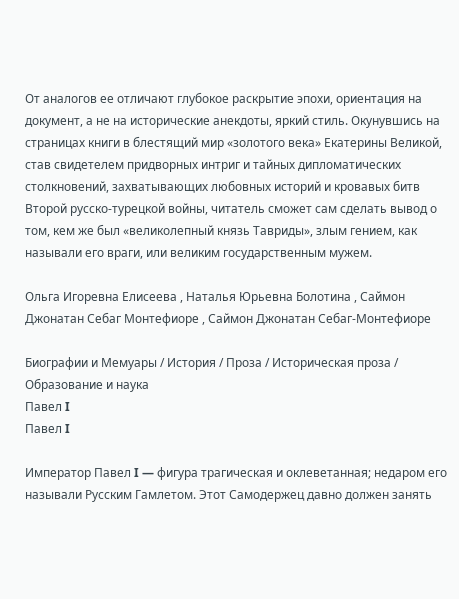От аналогов ее отличают глубокое раскрытие эпохи, ориентация на документ, а не на исторические анекдоты, яркий стиль. Окунувшись на страницах книги в блестящий мир «золотого века» Екатерины Великой, став свидетелем придворных интриг и тайных дипломатических столкновений, захватывающих любовных историй и кровавых битв Второй русско-турецкой войны, читатель сможет сам сделать вывод о том, кем же был «великолепный князь Тавриды», злым гением, как называли его враги, или великим государственным мужем.

Ольга Игоревна Елисеева , Наталья Юрьевна Болотина , Саймон Джонатан Себаг Монтефиоре , Саймон Джонатан Себаг-Монтефиоре

Биографии и Мемуары / История / Проза / Историческая проза / Образование и наука
Павел I
Павел I

Император Павел I — фигура трагическая и оклеветанная; недаром его называли Русским Гамлетом. Этот Самодержец давно должен занять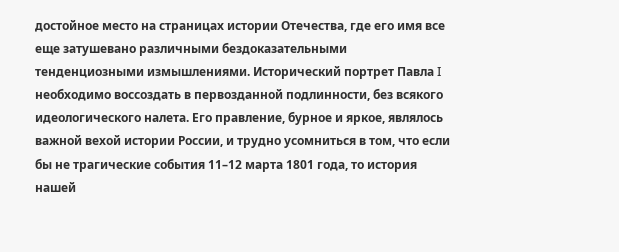достойное место на страницах истории Отечества, где его имя все еще затушевано различными бездоказательными тенденциозными измышлениями. Исторический портрет Павла I необходимо воссоздать в первозданной подлинности, без всякого идеологического налета. Его правление, бурное и яркое, являлось важной вехой истории России, и трудно усомниться в том, что если бы не трагические события 11–12 марта 1801 года, то история нашей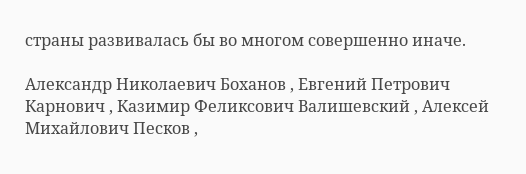страны развивалась бы во многом совершенно иначе.

Александр Николаевич Боханов , Евгений Петрович Карнович , Казимир Феликсович Валишевский , Алексей Михайлович Песков ,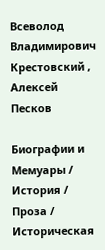Всеволод Владимирович Крестовский , Алексей Песков

Биографии и Мемуары / История / Проза / Историческая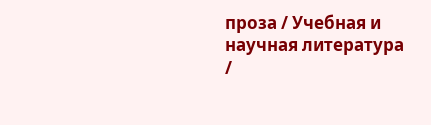проза / Учебная и научная литература /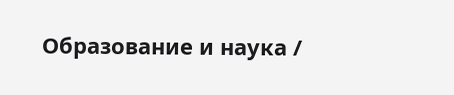Образование и наука /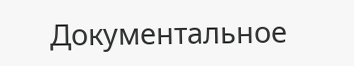Документальное